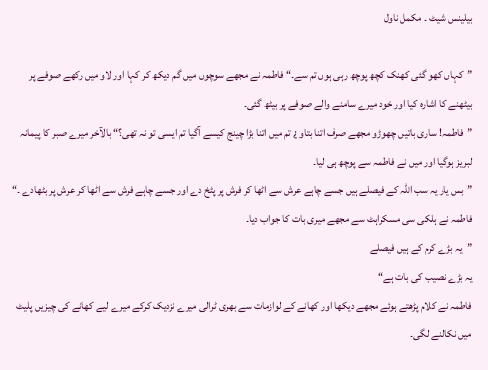بیلینس شیٹ ۔ مکمل ناول

”کہاں کھو گئی کھنک کچھ پوچھ رہی ہوں تم سے۔“ فاطمہ نے مجھے سوچوں میں گم دیکھ کر کہا اور لاو میں رکھے صوفے پر بیٹھنے کا اشارہ کیا اور خود میرے سامنے والے صوفے پر بیٹھ گئی۔
”فاطمہ! ساری باتیں چھوڑو مجھے صرف اتنا بتاو ¿ تم میں اتنا بڑا چینج کیسے آگیا تم ایسی تو نہ تھی؟“ بالآخر میرے صبر کا پیمانہ لبریز ہوگیا اور میں نے فاطمہ سے پوچھ ہی لیا۔
”بس یار یہ سب اللہ کے فیصلے ہیں جسے چاہے عرش سے اٹھا کر فرش پر پٹخ دے اور جسے چاہے فرش سے اٹھا کر عرش پر بٹھادے ۔“ فاطمہ نے ہلکی سی مسکراہٹ سے مجھے میری بات کا جواب دیا۔
”یہ بڑے کرم کے ہیں فیصلے
یہ بڑے نصیب کی بات ہے“
فاطمہ نے کلام پڑھتے ہوئے مجھے دیکھا اور کھانے کے لوازمات سے بھری ٹرالی میرے نزدیک کرکے میرے لیے کھانے کی چیزیں پلیٹ میں نکالنے لگی۔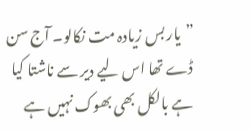”یار بس زیادہ مت نکالو۔ آج سن ڈے تھا اس لیے دیر سے ناشتا کیا ہے بالکل بھی بھوک نہیں ہے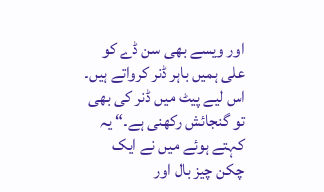اور ویسے بھی سن ڈے کو علی ہمیں باہر ڈنر کرواتے ہیں۔ اس لیے پیٹ میں ڈنر کی بھی تو گنجائش رکھنی ہے۔“ یہ کہتے ہوئے میں نے ایک چکن چیز بال اور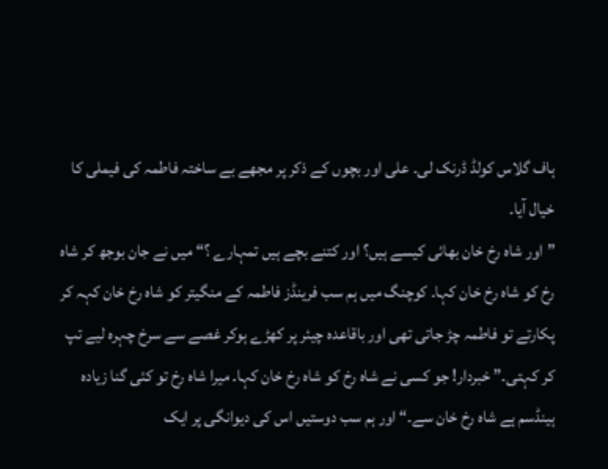ہاف گلاس کولڈ ڈرنک لی۔ علی اور بچوں کے ذکر پر مجھے بے ساختہ فاطمہ کی فیملی کا خیال آیا۔
”اور شاہ رخ خان بھائی کیسے ہیں؟ اور کتنے بچے ہیں تمہارے ؟“ میں نے جان بوجھ کر شاہ رخ کو شاہ رخ خان کہا۔ کوچنگ میں ہم سب فرینڈز فاطمہ کے منگیتر کو شاہ رخ خان کہہ کر پکارتے تو فاطمہ چڑ جاتی تھی اور باقاعدہ چیئر پر کھڑے ہوکر غصے سے سرخ چہرہ لیے تپ کر کہتی۔” خبردار! جو کسی نے شاہ رخ کو شاہ رخ خان کہا۔ میرا شاہ رخ تو کئی گنا زیادہ ہینڈسم ہے شاہ رخ خان سے۔“ اور ہم سب دوستیں اس کی دیوانگی پر ایک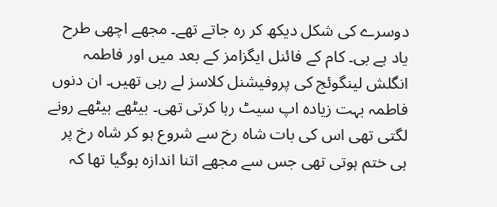دوسرے کی شکل دیکھ کر رہ جاتے تھے۔ مجھے اچھی طرح یاد ہے بی۔ کام کے فائنل ایگزامز کے بعد میں اور فاطمہ انگلش لینگوئج کی پروفیشنل کلاسز لے رہی تھیں۔ ان دنوں فاطمہ بہت زیادہ اپ سیٹ رہا کرتی تھی۔ بیٹھے بیٹھے رونے لگتی تھی اس کی بات شاہ رخ سے شروع ہو کر شاہ رخ پر ہی ختم ہوتی تھی جس سے مجھے اتنا اندازہ ہوگیا تھا کہ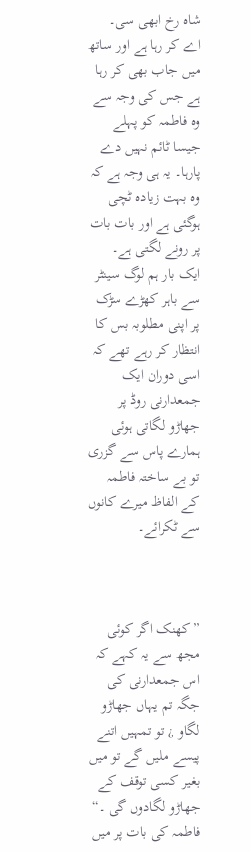شاہ رخ ابھی سی۔ اے کر رہا ہے اور ساتھ میں جاب بھی کر رہا ہے جس کی وجہ سے وہ فاطمہ کو پہلے جیسا ٹائم نہیں دے پارہا۔ یہ ہی وجہ ہے کہ وہ بہت زیادہ ٹچی ہوگئی ہے اور بات بات پر رونے لگتی ہے۔ ایک بار ہم لوگ سینٹر سے باہر کھڑے سڑک پر اپنی مطلوبہ بس کا انتظار کر رہے تھے کہ اسی دوران ایک جمعدارنی روڈ پر جھاڑو لگاتی ہوئی ہمارے پاس سے گزری تو بے ساختہ فاطمہ کے الفاظ میرے کانوں سے ٹکرائے۔



”کھنک اگر کوئی مجھ سے یہ کہے کہ اس جمعدارنی کی جگہ تم یہاں جھاڑو لگاو ¿ تو تمہیں اتنے پیسے ملیں گے تو میں بغیر کسی توقف کے جھاڑو لگادوں گی ۔“ فاطمہ کی بات پر میں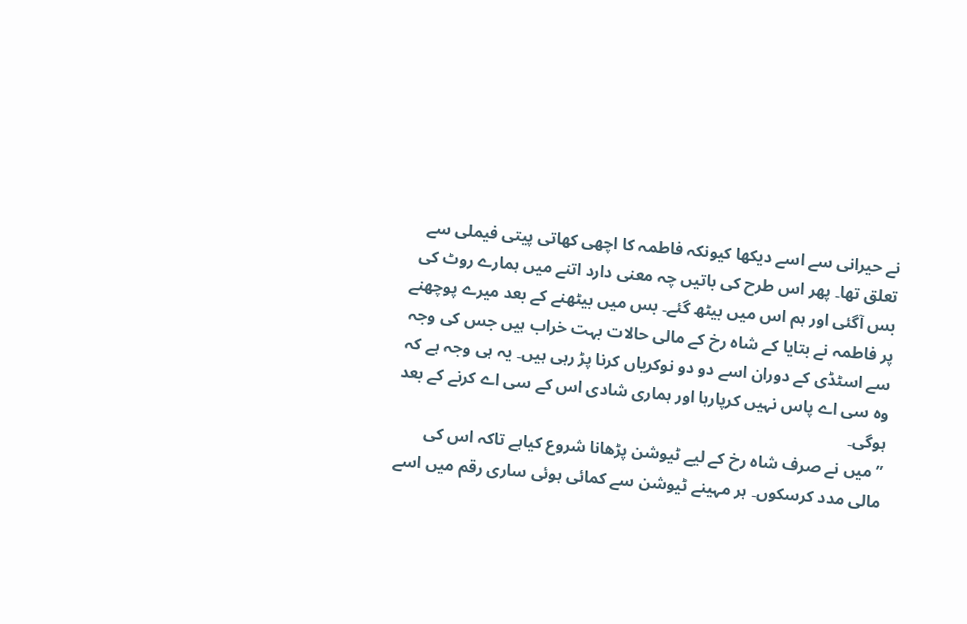نے حیرانی سے اسے دیکھا کیونکہ فاطمہ کا اچھی کھاتی پیتی فیملی سے تعلق تھا۔ پھر اس طرح کی باتیں چہ معنی دارد اتنے میں ہمارے روٹ کی بس آگئی اور ہم اس میں بیٹھ گئے۔ بس میں بیٹھنے کے بعد میرے پوچھنے پر فاطمہ نے بتایا کے شاہ رخ کے مالی حالات بہت خراب ہیں جس کی وجہ سے اسٹڈی کے دوران اسے دو دو نوکریاں کرنا پڑ رہی ہیں۔ یہ ہی وجہ ہے کہ وہ سی اے پاس نہیں کرپارہا اور ہماری شادی اس کے سی اے کرنے کے بعد ہوگی۔
”میں نے صرف شاہ رخ کے لیے ٹیوشن پڑھانا شروع کیاہے تاکہ اس کی مالی مدد کرسکوں۔ ہر مہینے ٹیوشن سے کمائی ہوئی ساری رقم میں اسے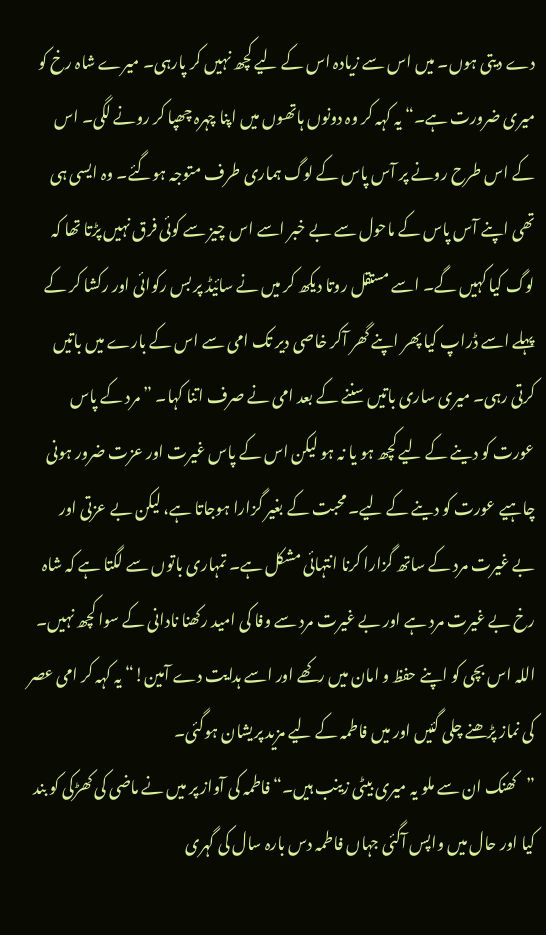دے دیتی ہوں۔ میں اس سے زیادہ اس کے لیے کچھ نہیں کر پارہی۔ میرے شاہ رخ کو میری ضرورت ہے۔“ یہ کہہ کر وہ دونوں ہاتھوں میں اپنا چہرہ چھپا کر رونے لگی۔ اس کے اس طرح رونے پر آس پاس کے لوگ ہماری طرف متوجہ ہوگئے۔ وہ ایسی ہی تھی اپنے آس پاس کے ماحول سے بے خبر اسے اس چیز سے کوئی فرق نہیں پڑتا تھا کہ لوگ کیا کہیں گے۔ اسے مستقل روتا دیکھ کر میں نے سائیڈ پر بس رکوائی اور رکشا کر کے پہلے اسے ڈراپ کیا پھر اپنے گھر آکر خاصی دیر تک امی سے اس کے بارے میں باتیں کرتی رہی۔ میری ساری باتیں سننے کے بعد امی نے صرف اتنا کہا۔ ” مرد کے پاس عورت کو دینے کے لیے کچھ ہو یا نہ ہو لیکن اس کے پاس غیرت اور عزت ضرور ہونی چاہیے عورت کو دینے کے لیے۔ محبت کے بغیر گزارا ہوجاتا ہے، لیکن بے عزتی اور بے غیرت مرد کے ساتھ گزارا کرنا انتہائی مشکل ہے۔ تمہاری باتوں سے لگتا ہے کہ شاہ رخ بے غیرت مرد ہے اور بے غیرت مرد سے وفا کی امید رکھنا نادانی کے سوا کچھ نہیں۔ اللہ اس بچی کو اپنے حفظ و امان میں رکھے اور اسے ہدایت دے آمین!“ یہ کہہ کر امی عصر کی نماز پڑھنے چلی گئیں اور میں فاطمہ کے لیے مزید پریشان ہوگئی۔
”کھنک ان سے ملو یہ میری بیٹی زینب ہیں۔“ فاطمہ کی آواز پر میں نے ماضی کی کھڑکی کو بند کیا اور حال میں واپس آگئی جہاں فاطمہ دس بارہ سال کی گہری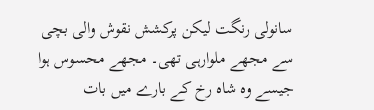سانولی رنگت لیکن پرکشش نقوش والی بچی سے مجھے ملوارہی تھی۔ مجھے محسوس ہوا جیسے وہ شاہ رخ کے بارے میں بات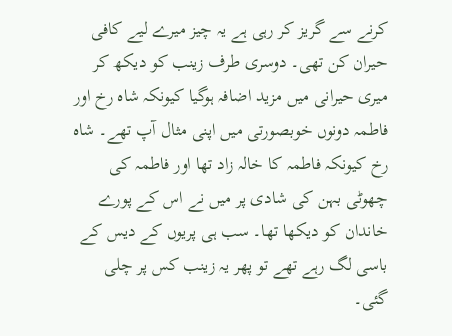کرنے سے گریز کر رہی ہے یہ چیز میرے لیے کافی حیران کن تھی۔ دوسری طرف زینب کو دیکھ کر میری حیرانی میں مزید اضافہ ہوگیا کیونکہ شاہ رخ اور فاطمہ دونوں خوبصورتی میں اپنی مثال آپ تھے۔ شاہ رخ کیونکہ فاطمہ کا خالہ زاد تھا اور فاطمہ کی چھوٹی بہن کی شادی پر میں نے اس کے پورے خاندان کو دیکھا تھا۔ سب ہی پریوں کے دیس کے باسی لگ رہے تھے تو پھر یہ زینب کس پر چلی گئی۔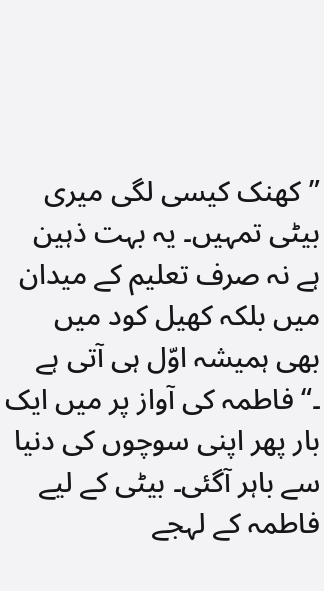”کھنک کیسی لگی میری بیٹی تمہیں۔ یہ بہت ذہین ہے نہ صرف تعلیم کے میدان میں بلکہ کھیل کود میں بھی ہمیشہ اوّل ہی آتی ہے ۔“فاطمہ کی آواز پر میں ایک بار پھر اپنی سوچوں کی دنیا سے باہر آگئی۔ بیٹی کے لیے فاطمہ کے لہجے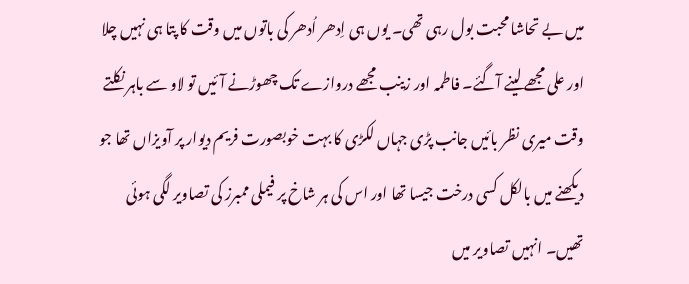میں بے تحاشا محبت بول رہی تھی۔ یوں ہی اِدھر اُدھر کی باتوں میں وقت کا پتا ہی نہیں چلا اور علی مجھے لینے آگئے۔ فاطمہ اور زینب مجھے دروازے تک چھوڑنے آئیں تو لاو سے باہر نکلتے وقت میری نظر بائیں جانب پڑی جہاں لکڑی کا بہت خوبصورت فریم دیوار پر آویزاں تھا جو دیکھنے میں بالکل کسی درخت جیسا تھا اور اس کی ہر شاخ پر فیملی ممبرز کی تصاویر لگی ہوئی تھیں۔ انہیں تصاویر میں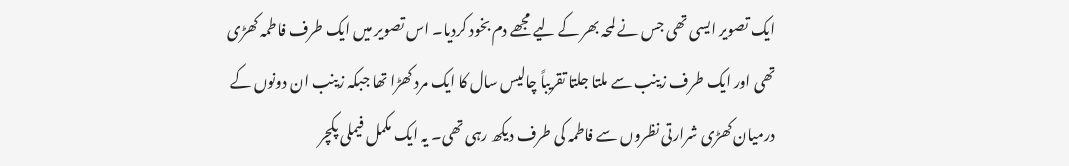ایک تصویر ایسی تھی جس نے لمحہ بھر کے لیے مجھے دم بخود کردیا۔ اس تصویر میں ایک طرف فاطمہ کھڑی تھی اور ایک طرف زینب سے ملتا جلتا تقریباً چالیس سال کا ایک مرد کھڑا تھا جبکہ زینب ان دونوں کے درمیان کھڑی شرارتی نظروں سے فاطمہ کی طرف دیکھ رہی تھی۔ یہ ایک مکمل فیملی پکچر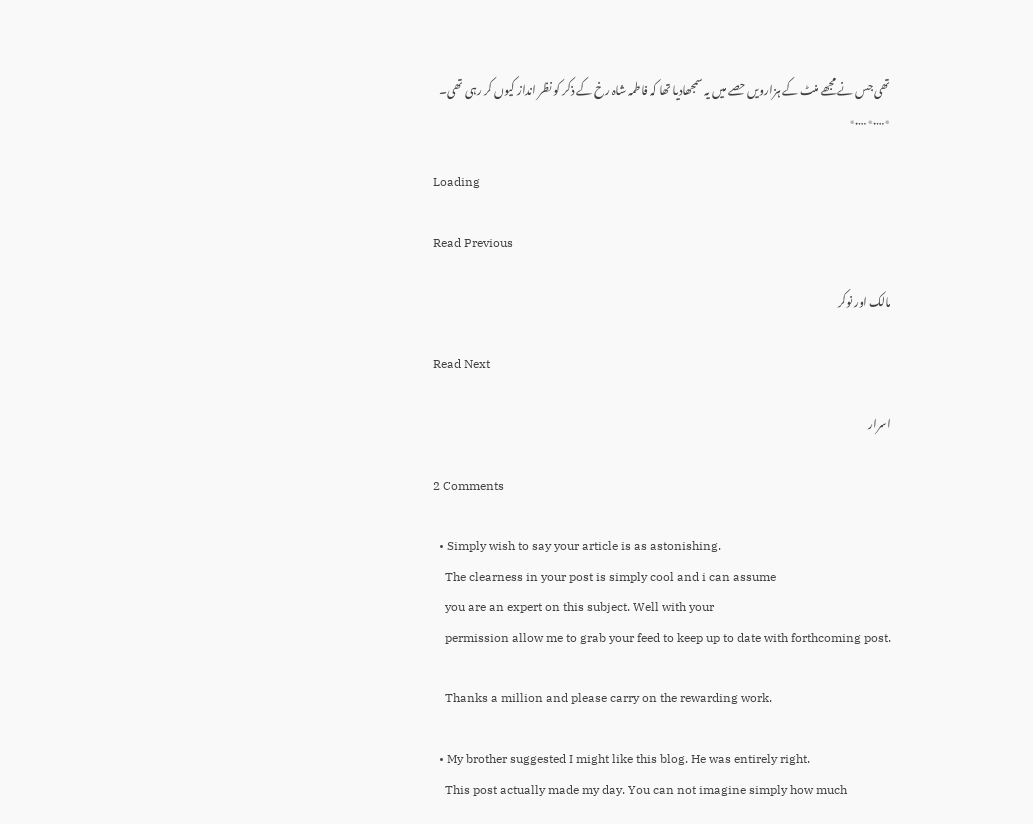تھی جس نے مجھے منٹ کے ہزارویں حصے میں یہ سمجھادیا تھا کہ فاطمہ شاہ رخ کے ذکر کو نظر انداز کیوں کر رہی تھی۔
٭….٭….٭

Loading

Read Previous

مالک اور نوکر

Read Next

اسرار

2 Comments

  • Simply wish to say your article is as astonishing.
    The clearness in your post is simply cool and i can assume
    you are an expert on this subject. Well with your
    permission allow me to grab your feed to keep up to date with forthcoming post.

    Thanks a million and please carry on the rewarding work.

  • My brother suggested I might like this blog. He was entirely right.
    This post actually made my day. You can not imagine simply how much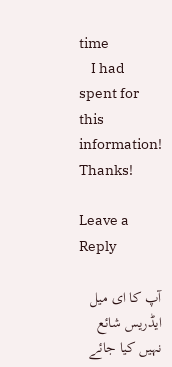time
    I had spent for this information! Thanks!

Leave a Reply

آپ کا ای میل ایڈریس شائع نہیں کیا جائے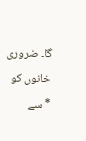گا۔ ضروری خانوں کو * سے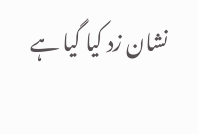نشان زد کیا گیا ہے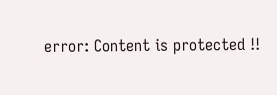error: Content is protected !!